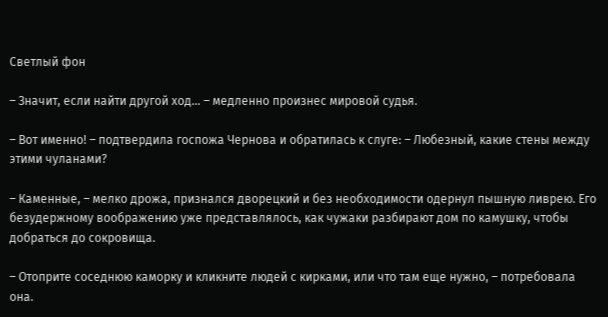Светлый фон

– Значит, если найти другой ход… – медленно произнес мировой судья.

– Вот именно! – подтвердила госпожа Чернова и обратилась к слуге: – Любезный, какие стены между этими чуланами?

– Каменные, – мелко дрожа, признался дворецкий и без необходимости одернул пышную ливрею. Его безудержному воображению уже представлялось, как чужаки разбирают дом по камушку, чтобы добраться до сокровища.

– Отоприте соседнюю каморку и кликните людей с кирками, или что там еще нужно, – потребовала она.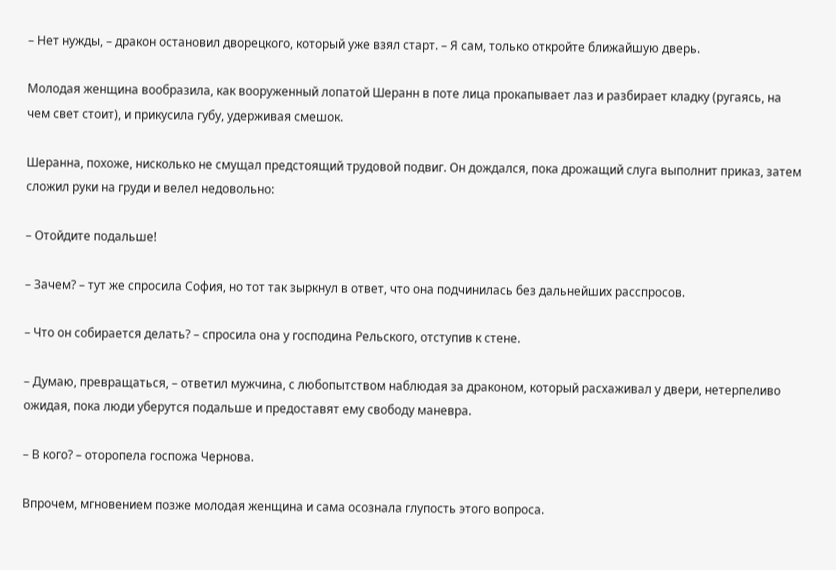– Нет нужды, – дракон остановил дворецкого, который уже взял старт. – Я сам, только откройте ближайшую дверь.

Молодая женщина вообразила, как вооруженный лопатой Шеранн в поте лица прокапывает лаз и разбирает кладку (ругаясь, на чем свет стоит), и прикусила губу, удерживая смешок.

Шеранна, похоже, нисколько не смущал предстоящий трудовой подвиг. Он дождался, пока дрожащий слуга выполнит приказ, затем сложил руки на груди и велел недовольно:

– Отойдите подальше!

– Зачем? – тут же спросила София, но тот так зыркнул в ответ, что она подчинилась без дальнейших расспросов.

– Что он собирается делать? – спросила она у господина Рельского, отступив к стене.

– Думаю, превращаться, – ответил мужчина, с любопытством наблюдая за драконом, который расхаживал у двери, нетерпеливо ожидая, пока люди уберутся подальше и предоставят ему свободу маневра.

– В кого? – оторопела госпожа Чернова.

Впрочем, мгновением позже молодая женщина и сама осознала глупость этого вопроса.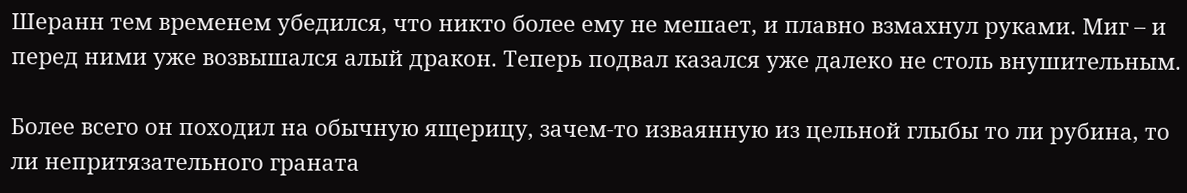Шеранн тем временем убедился, что никто более ему не мешает, и плавно взмахнул руками. Миг – и перед ними уже возвышался алый дракон. Теперь подвал казался уже далеко не столь внушительным.

Более всего он походил на обычную ящерицу, зачем-то изваянную из цельной глыбы то ли рубина, то ли непритязательного граната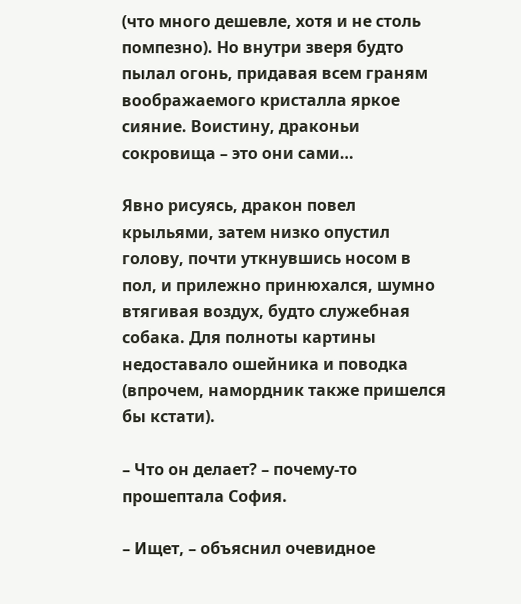(что много дешевле, хотя и не столь помпезно). Но внутри зверя будто пылал огонь, придавая всем граням воображаемого кристалла яркое сияние. Воистину, драконьи сокровища – это они сами…

Явно рисуясь, дракон повел крыльями, затем низко опустил голову, почти уткнувшись носом в пол, и прилежно принюхался, шумно втягивая воздух, будто служебная собака. Для полноты картины недоставало ошейника и поводка (впрочем, намордник также пришелся бы кстати).

– Что он делает? – почему-то прошептала София.

– Ищет, – объяснил очевидное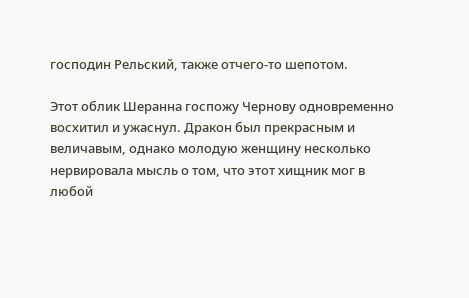господин Рельский, также отчего-то шепотом.

Этот облик Шеранна госпожу Чернову одновременно восхитил и ужаснул. Дракон был прекрасным и величавым, однако молодую женщину несколько нервировала мысль о том, что этот хищник мог в любой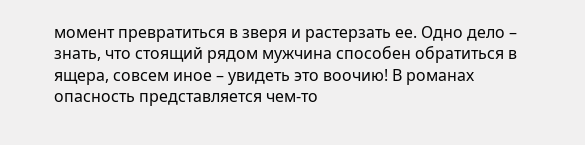момент превратиться в зверя и растерзать ее. Одно дело – знать, что стоящий рядом мужчина способен обратиться в ящера, совсем иное – увидеть это воочию! В романах опасность представляется чем-то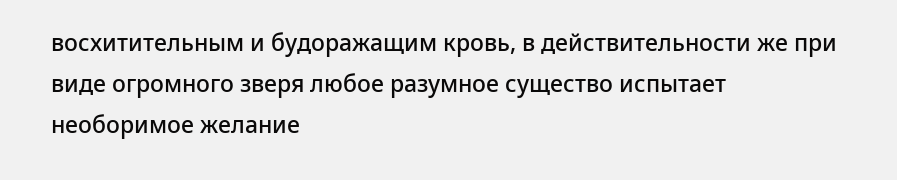восхитительным и будоражащим кровь, в действительности же при виде огромного зверя любое разумное существо испытает необоримое желание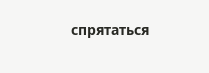спрятаться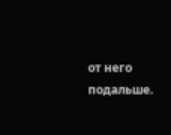от него подальше.